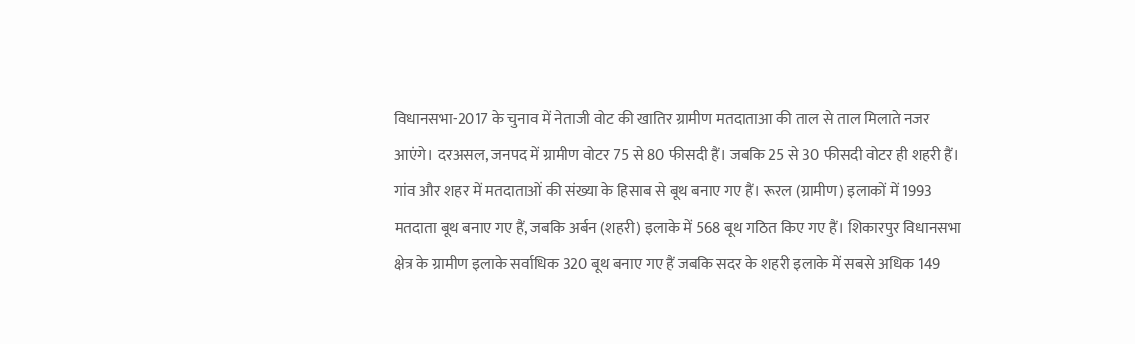विधानसभा-2017 के चुनाव में नेताजी वोट की खातिर ग्रामीण मतदाताआ की ताल से ताल मिलाते नजर आएंगे। दरअसल, जनपद में ग्रामीण वोटर 75 से 80 फीसदी हैं। जबकि 25 से 30 फीसदी वोटर ही शहरी हैं।
गांव और शहर में मतदाताओं की संख्या के हिसाब से बूथ बनाए गए हैं। रूरल (ग्रामीण) इलाकों में 1993 मतदाता बूथ बनाए गए हैं, जबकि अर्बन (शहरी) इलाके में 568 बूथ गठित किए गए हैं। शिकारपुर विधानसभा क्षेत्र के ग्रामीण इलाके सर्वाधिक 320 बूथ बनाए गए हैं जबकि सदर के शहरी इलाके में सबसे अधिक 149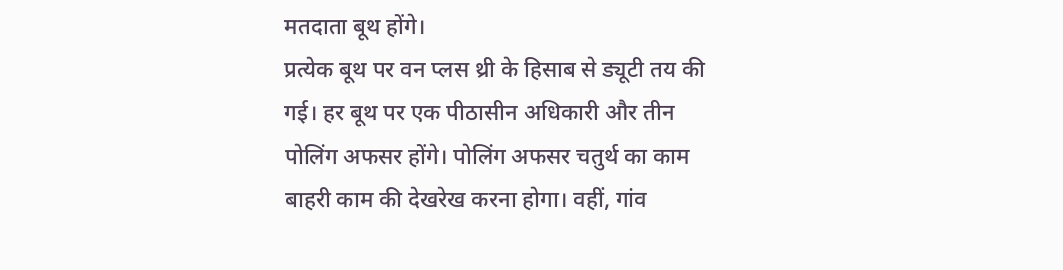मतदाता बूथ होंगे।
प्रत्येक बूथ पर वन प्लस थ्री के हिसाब से ड्यूटी तय की गई। हर बूथ पर एक पीठासीन अधिकारी और तीन पोलिंग अफसर होंगे। पोलिंग अफसर चतुर्थ का काम बाहरी काम की देखरेख करना होगा। वहीं, गांव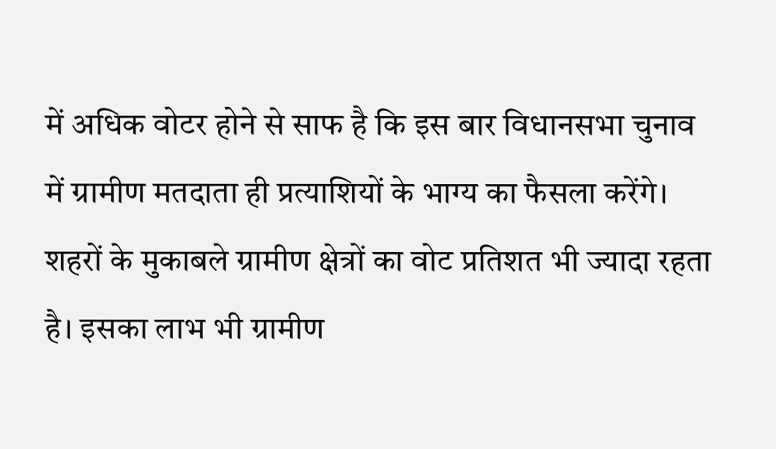में अधिक वोटर होने से साफ है कि इस बार विधानसभा चुनाव में ग्रामीण मतदाता ही प्रत्याशियों के भाग्य का फैसला करेंगे।
शहरों के मुकाबले ग्रामीण क्षेत्रों का वोट प्रतिशत भी ज्यादा रहता है। इसका लाभ भी ग्रामीण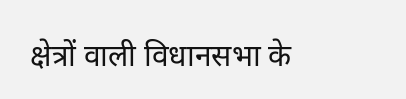क्षेत्रों वाली विधानसभा के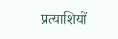प्रत्याशियों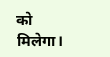को मिलेगा।